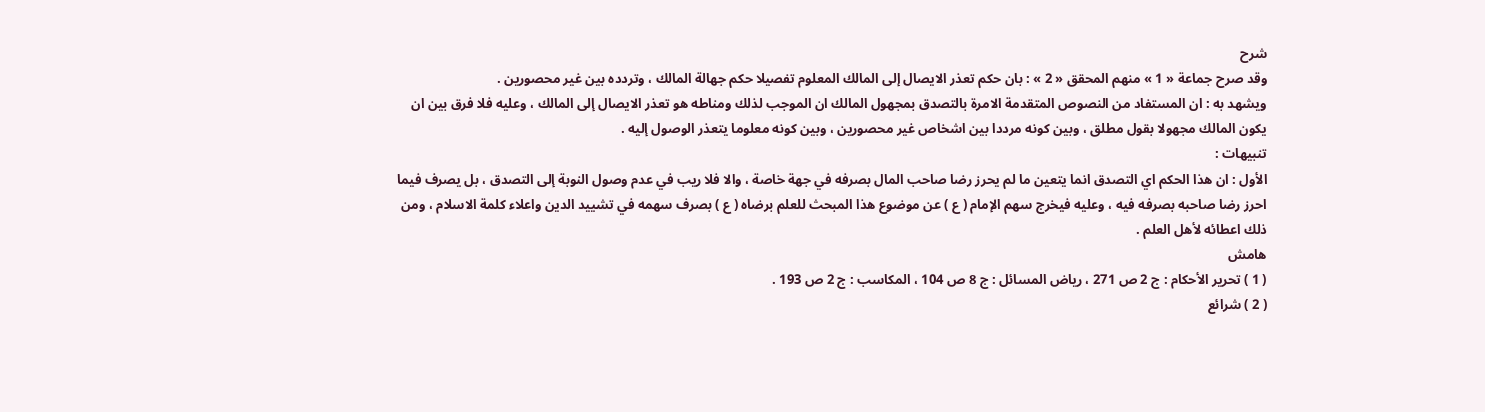شرح
وقد صرح جماعة « 1 » منهم المحقق « 2 » : بان حكم تعذر الايصال إلى المالك المعلوم تفصيلا حكم جهالة المالك ، وتردده بين غير محصورين .
ويشهد به : ان المستفاد من النصوص المتقدمة الامرة بالتصدق بمجهول المالك ان الموجب لذلك ومناطه هو تعذر الايصال إلى المالك ، وعليه فلا فرق بين ان يكون المالك مجهولا بقول مطلق ، وبين كونه مرددا بين اشخاص غير محصورين ، وبين كونه معلوما يتعذر الوصول إليه .
تنبيهات :
الأول : ان هذا الحكم اي التصدق انما يتعين ما لم يحرز رضا صاحب المال بصرفه في جهة خاصة ، والا فلا ريب في عدم وصول النوبة إلى التصدق ، بل يصرف فيما احرز رضا صاحبه بصرفه فيه ، وعليه فيخرج سهم الإمام ( ع ) عن موضوع هذا المبحث للعلم برضاه ( ع ) بصرف سهمه في تشييد الدين واعلاء كلمة الاسلام ، ومن ذلك اعطائه لأهل العلم .
هامش
( 1 ) تحرير الأحكام : ج 2 ص 271 ، رياض المسائل : ج 8 ص 104 ، المكاسب : ج 2 ص 193 .
( 2 ) شرائع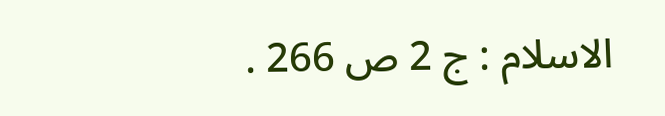الاسلام : ج 2 ص 266 .